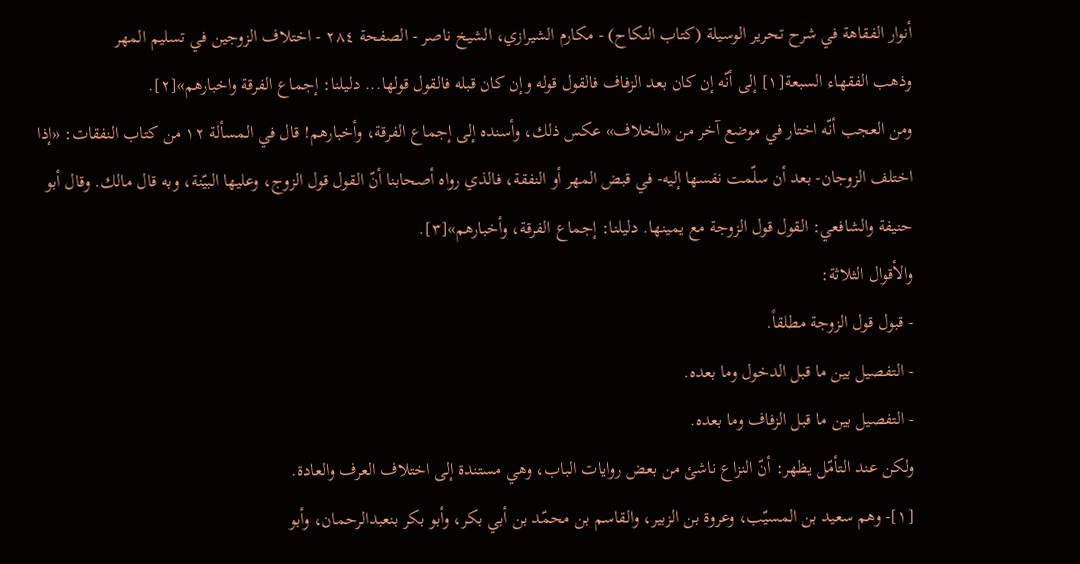أنوار الفقاهة في شرح تحرير الوسيلة (كتاب النكاح) - مكارم الشيرازي، الشيخ ناصر - الصفحة ٢٨٤ - اختلاف الزوجين في تسليم المهر
وذهب الفقهاء السبعة[١] إلى أنّه إن كان بعد الزفاف فالقول قوله وإن كان قبله فالقول قولها... دليلنا: إجماع الفرقة واخبارهم»[٢].
ومن العجب أنّه اختار في موضع آخر من «الخلاف» عكس ذلك، وأسنده إلى إجماع الفرقة، وأخبارهم! قال في المسألة ١٢ من كتاب النفقات: «إذا اختلف الزوجان- بعد أن سلّمت نفسها إليه- في قبض المهر أو النفقة، فالذي رواه أصحابنا أنّ القول قول الزوج، وعليها البيّنة، وبه قال مالك. وقال أبو حنيفة والشافعي: القول قول الزوجة مع يمينها. دليلنا: إجماع الفرقة، وأخبارهم»[٣].
والأقوال الثلاثة:
- قبول قول الزوجة مطلقاً.
- التفصيل بين ما قبل الدخول وما بعده.
- التفصيل بين ما قبل الزفاف وما بعده.
ولكن عند التأمّل يظهر: أنّ النزاع ناشئ من بعض روايات الباب، وهي مستندة إلى اختلاف العرف والعادة.
[١]- وهم سعيد بن المسيّب، وعروة بن الزبير، والقاسم بن محمّد بن أبي بكر، وأبو بكر بنعبدالرحمان، وأبو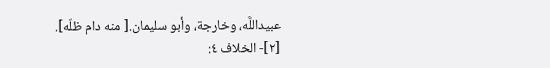عبيداللَّه، وخارجة، وأبو سليمان.[ منه دام ظلّه].
[٢]- الخلاف ٤: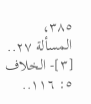٣٨٥، المسألة ٢٧..
[٣]- الخلاف ٥: ١١٦..